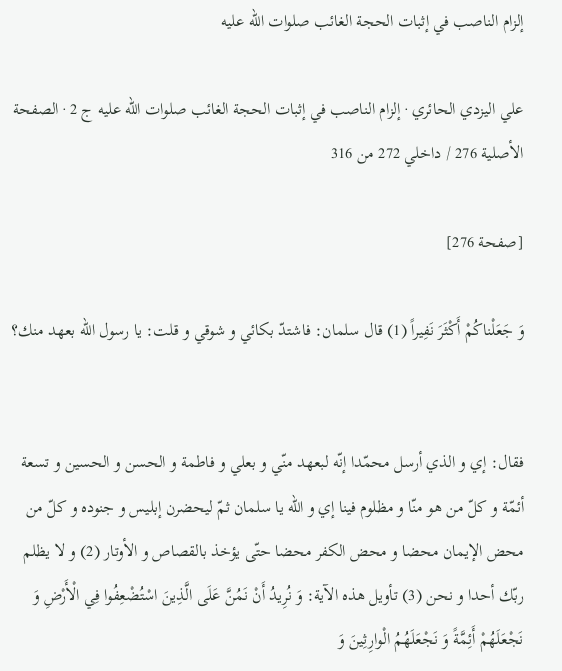إلزام الناصب في إثبات الحجة الغائب صلوات الله عليه

علي اليزدي الحائري · إلزام الناصب في إثبات الحجة الغائب صلوات الله عليه ج 2 · الصفحة الأصلية 276 / داخلي 272 من 316

[صفحة 276]

وَ جَعَلْناكُمْ أَكْثَرَ نَفِيراً (1) قال سلمان: فاشتدّ بكائي و شوقي و قلت: يا رسول اللّه بعهد منك؟


فقال: إي و الذي أرسل محمّدا إنّه لبعهد منّي و بعلي و فاطمة و الحسن و الحسين و تسعة أئمّة و كلّ من هو منّا و مظلوم فينا إي و اللّه يا سلمان ثمّ ليحضرن إبليس و جنوده و كلّ من محض الإيمان محضا و محض الكفر محضا حتّى يؤخذ بالقصاص و الأوتار (2) و لا يظلم ربّك أحدا و نحن (3) تأويل هذه الآية: وَ نُرِيدُ أَنْ نَمُنَّ عَلَى الَّذِينَ اسْتُضْعِفُوا فِي الْأَرْضِ وَ نَجْعَلَهُمْ أَئِمَّةً وَ نَجْعَلَهُمُ الْوارِثِينَ وَ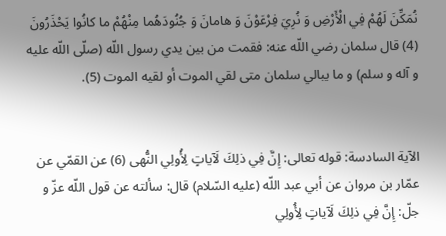نُمَكِّنَ لَهُمْ فِي الْأَرْضِ وَ نُرِيَ فِرْعَوْنَ وَ هامانَ وَ جُنُودَهُما مِنْهُمْ ما كانُوا يَحْذَرُونَ (4) قال سلمان رضي اللّه عنه: فقمت من بين يدي رسول اللّه (صلّى اللّه عليه و آله و سلم) و ما يبالي سلمان متى لقي الموت أو لقيه الموت (5).


الآية السادسة: قوله تعالى: إِنَّ فِي ذلِكَ لَآياتٍ لِأُولِي النُّهى (6) عن القمّي عن عمّار بن مروان عن أبي عبد اللّه (عليه السّلام) قال: سألته عن قول اللّه عزّ و جلّ: إِنَّ فِي ذلِكَ لَآياتٍ لِأُولِي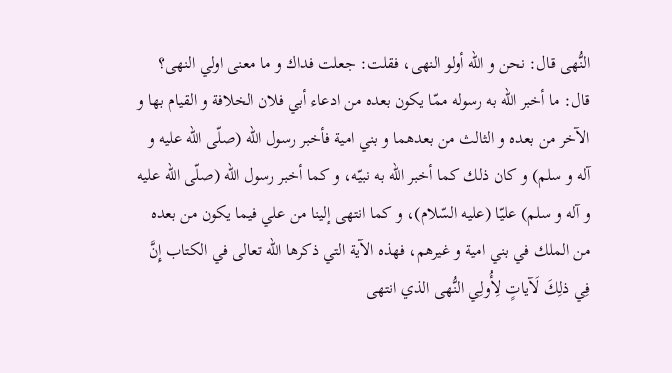النُّهى قال: نحن و اللّه أولو النهى، فقلت: جعلت فداك و ما معنى اولي النهى؟ قال: ما أخبر اللّه به رسوله ممّا يكون بعده من ادعاء أبي فلان الخلافة و القيام بها و الآخر من بعده و الثالث من بعدهما و بني امية فأخبر رسول اللّه (صلّى اللّه عليه و آله و سلم) و كان ذلك كما أخبر اللّه به نبيّه، و كما أخبر رسول اللّه (صلّى اللّه عليه و آله و سلم) عليّا (عليه السّلام)، و كما انتهى إلينا من علي فيما يكون من بعده من الملك في بني امية و غيرهم، فهذه الآية التي ذكرها اللّه تعالى في الكتاب إِنَّ فِي ذلِكَ لَآياتٍ لِأُولِي النُّهى الذي انتهى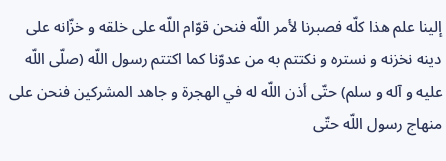إلينا علم هذا كلّه فصبرنا لأمر اللّه فنحن قوّام اللّه على خلقه و خزّانه على دينه نخزنه و نستره و نكتتم به من عدوّنا كما اكتتم رسول اللّه (صلّى اللّه عليه و آله و سلم) حتّى أذن اللّه له في الهجرة و جاهد المشركين فنحن على منهاج رسول اللّه حتّى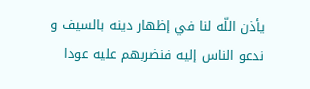يأذن اللّه لنا في إظهار دينه بالسيف و ندعو الناس إليه فنضربهم عليه عودا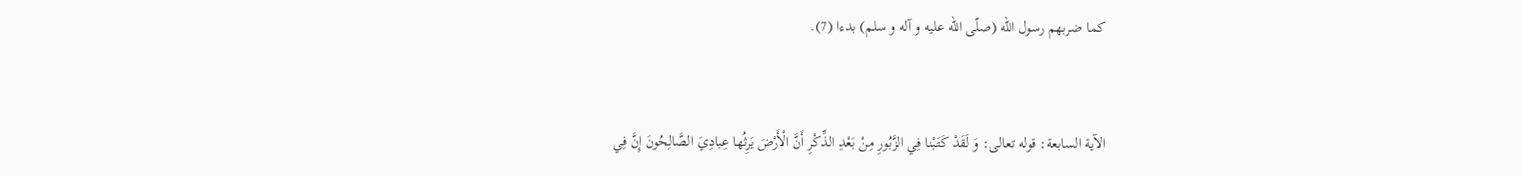كما ضربهم رسول اللّه (صلّى اللّه عليه و آله و سلم) بدءا (7).


الآية السابعة: قوله تعالى: وَ لَقَدْ كَتَبْنا فِي الزَّبُورِ مِنْ بَعْدِ الذِّكْرِ أَنَّ الْأَرْضَ يَرِثُها عِبادِيَ الصَّالِحُونَ إِنَّ فِي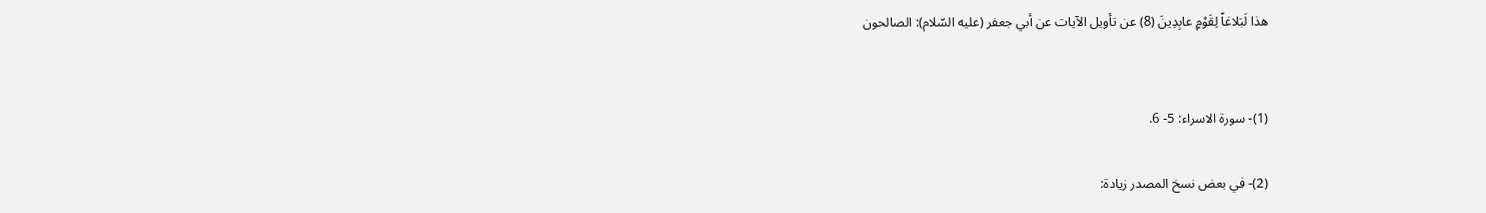هذا لَبَلاغاً لِقَوْمٍ عابِدِينَ (8) عن تأويل الآيات عن أبي جعفر (عليه السّلام): الصالحون


(1)- سورة الاسراء: 5- 6.

(2)- في بعض نسخ المصدر زيادة: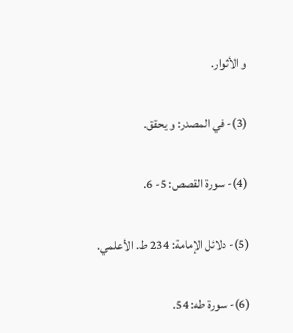و الأثوار.

(3)- في المصدر: و يحقق.

(4)- سورة القصص: 5- 6.

(5)- دلائل الإمامة: 234 ط. الأعلمي.

(6)- سورة طه: 54.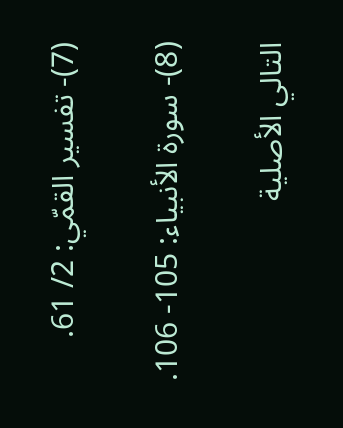(7)- تفسير القمّي: 2/ 61.

(8)- سورة الأنبياء: 105- 106.

التالي الأصلية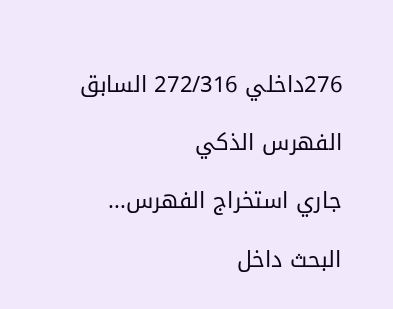276داخلي 272/316 السابق

الفهرس الذكي

جاري استخراج الفهرس...

البحث داخل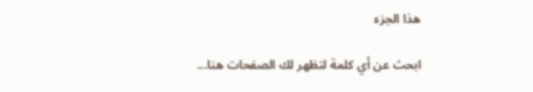هذا الجزء

ابحث عن أي كلمة لتظهر لك الصفحات هنا...